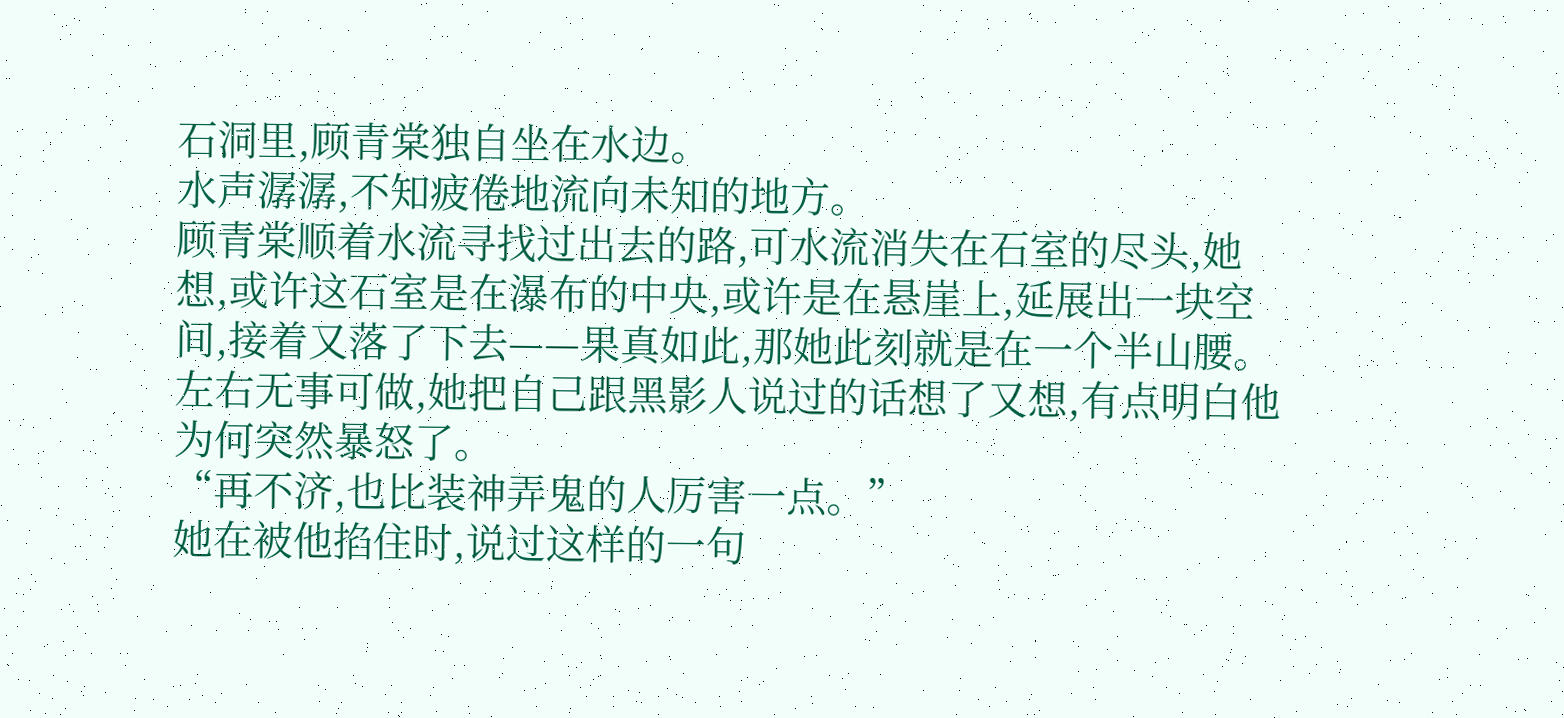石洞里,顾青棠独自坐在水边。
水声潺潺,不知疲倦地流向未知的地方。
顾青棠顺着水流寻找过出去的路,可水流消失在石室的尽头,她想,或许这石室是在瀑布的中央,或许是在悬崖上,延展出一块空间,接着又落了下去——果真如此,那她此刻就是在一个半山腰。
左右无事可做,她把自己跟黑影人说过的话想了又想,有点明白他为何突然暴怒了。
“再不济,也比装神弄鬼的人厉害一点。”
她在被他掐住时,说过这样的一句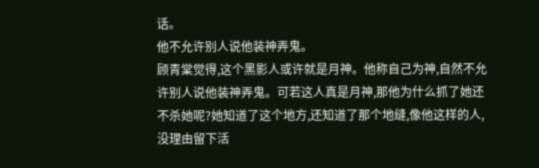话。
他不允许别人说他装神弄鬼。
顾青棠觉得,这个黑影人或许就是月神。他称自己为神,自然不允许别人说他装神弄鬼。可若这人真是月神,那他为什么抓了她还不杀她呢?她知道了这个地方,还知道了那个地缝,像他这样的人,没理由留下活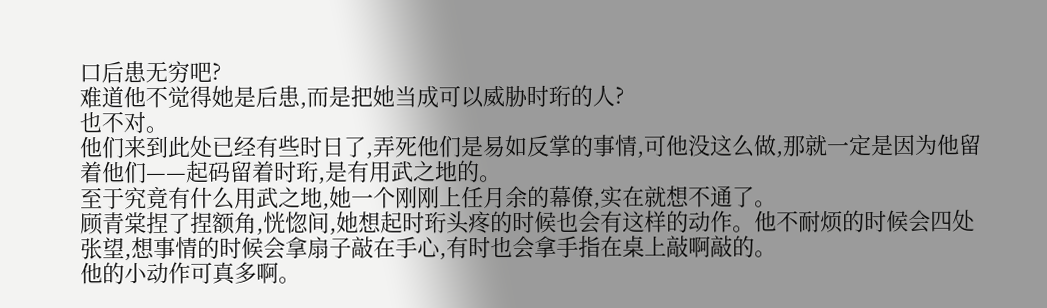口后患无穷吧?
难道他不觉得她是后患,而是把她当成可以威胁时珩的人?
也不对。
他们来到此处已经有些时日了,弄死他们是易如反掌的事情,可他没这么做,那就一定是因为他留着他们——起码留着时珩,是有用武之地的。
至于究竟有什么用武之地,她一个刚刚上任月余的幕僚,实在就想不通了。
顾青棠捏了捏额角,恍惚间,她想起时珩头疼的时候也会有这样的动作。他不耐烦的时候会四处张望,想事情的时候会拿扇子敲在手心,有时也会拿手指在桌上敲啊敲的。
他的小动作可真多啊。